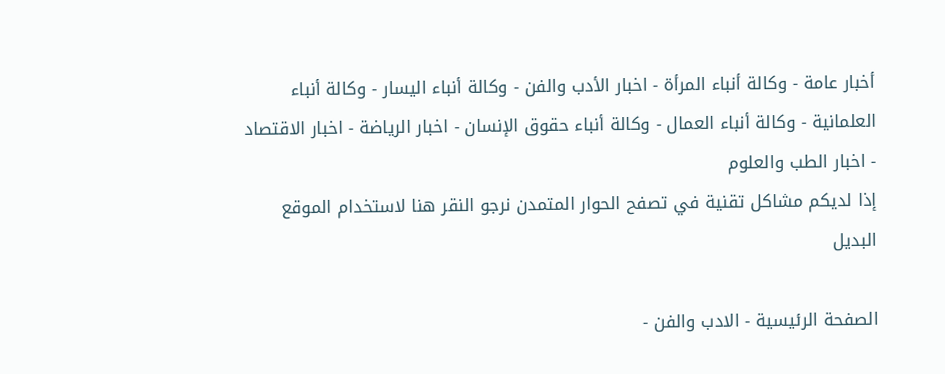أخبار عامة - وكالة أنباء المرأة - اخبار الأدب والفن - وكالة أنباء اليسار - وكالة أنباء العلمانية - وكالة أنباء العمال - وكالة أنباء حقوق الإنسان - اخبار الرياضة - اخبار الاقتصاد - اخبار الطب والعلوم
إذا لديكم مشاكل تقنية في تصفح الحوار المتمدن نرجو النقر هنا لاستخدام الموقع البديل

الصفحة الرئيسية - الادب والفن -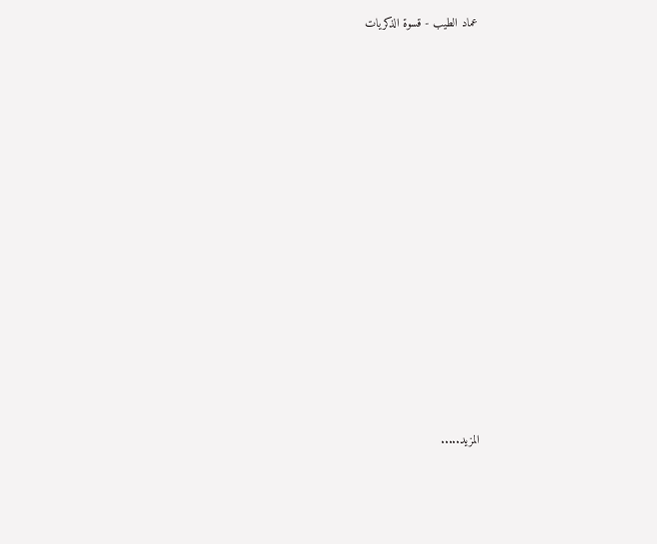عماد الطيب - قسوة الذكريات














المزيد.....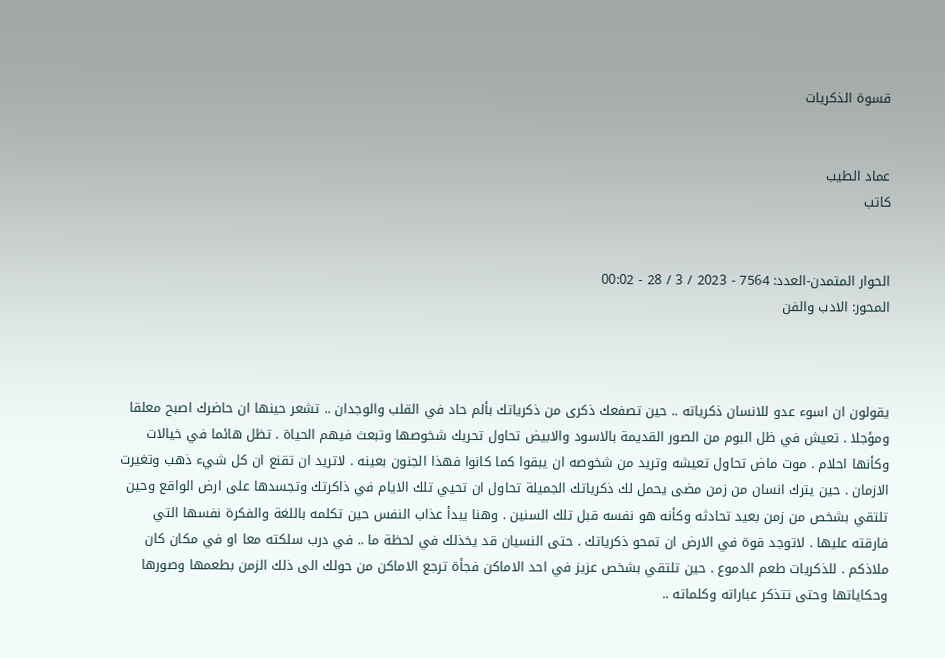قسوة الذكريات


عماد الطيب
كاتب


الحوار المتمدن-العدد: 7564 - 2023 / 3 / 28 - 00:02
المحور: الادب والفن



يقولون ان اسوء عدو للانسان ذكرياته .. حين تصفعك ذكرى من ذكرياتك بألم حاد في القلب والوجدان .. تشعر حينها ان حاضرك اصبح معلقا ومؤجلا . تعيش في ظل البوم من الصور القديمة بالاسود والابيض تحاول تحريك شخوصها وتبعث فيهم الحياة . تظل هائما في خيالات وكأنها احلام . موت ماض تحاول تعيشه وتريد من شخوصه ان يبقوا كما كانوا فهذا الجنون بعينه . لاتريد ان تقنع ان كل شيء ذهب وتغيرت الازمان . حين يترك انسان من زمن مضى يحمل لك ذكرياتك الجميلة تحاول ان تحيي تلك الايام في ذاكرتك وتجسدها على ارض الواقع وحين تلتقي بشخص من زمن بعيد تحادثه وكأنه هو نفسه قبل تلك السنين . وهنا يبدأ عذاب النفس حين تكلمه باللغة والفكرة نفسها التي فارقته عليها . لاتوجد قوة في الارض ان تمحو ذكرياتك . حتى النسيان قد يخذلك في لحظة ما .. في درب سلكته معا او في مكان كان ملاذكم . للذكريات طعم الدموع . حين تلتقي بشخص عزيز في احد الاماكن فجأة ترجع الاماكن من حولك الى ذلك الزمن بطعمها وصورها وحكاياتها وحتى تتذكر عباراته وكلماته ..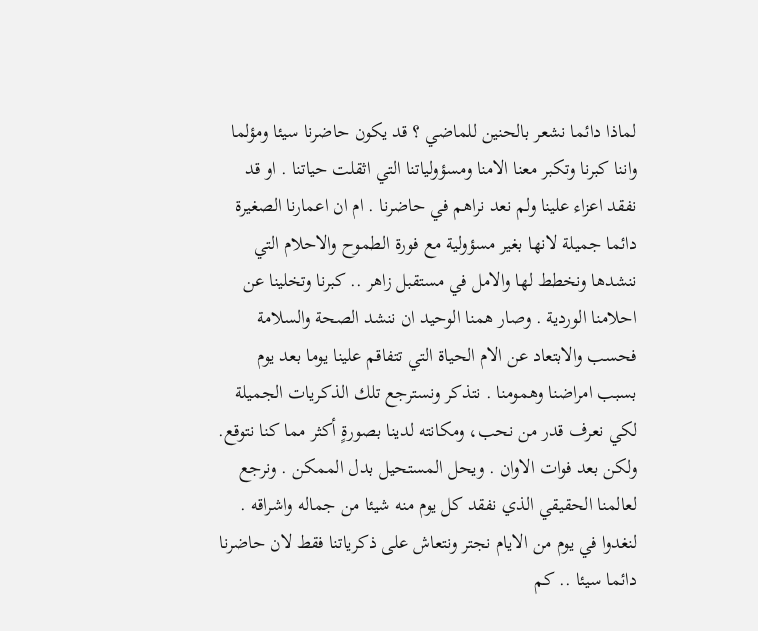لماذا دائما نشعر بالحنين للماضي ؟ قد يكون حاضرنا سيئا ومؤلما واننا كبرنا وتكبر معنا الامنا ومسؤولياتنا التي اثقلت حياتنا . او قد نفقد اعزاء علينا ولم نعد نراهم في حاضرنا . ام ان اعمارنا الصغيرة دائما جميلة لانها بغير مسؤولية مع فورة الطموح والاحلام التي ننشدها ونخطط لها والامل في مستقبل زاهر .. كبرنا وتخلينا عن احلامنا الوردية . وصار همنا الوحيد ان ننشد الصحة والسلامة فحسب والابتعاد عن الام الحياة التي تتفاقم علينا يوما بعد يوم بسبب امراضنا وهمومنا . نتذكر ونسترجع تلك الذكريات الجميلة لكي نعرف قدر من نحب، ومكانته لدينا بصورةٍ أكثر مما كنا نتوقع. ولكن بعد فوات الاوان . ويحل المستحيل بدل الممكن . ونرجع لعالمنا الحقيقي الذي نفقد كل يوم منه شيئا من جماله واشراقه . لنغدوا في يوم من الايام نجتر ونتعاش على ذكرياتنا فقط لان حاضرنا دائما سيئا .. كم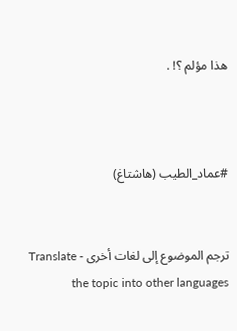هذا مؤلم ؟! .



#عماد_الطيب (هاشتاغ)


ترجم الموضوع إلى لغات أخرى - Translate the topic into other languages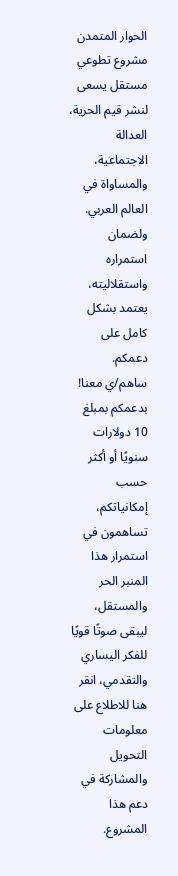الحوار المتمدن مشروع تطوعي مستقل يسعى لنشر قيم الحرية، العدالة الاجتماعية، والمساواة في العالم العربي. ولضمان استمراره واستقلاليته، يعتمد بشكل كامل على دعمكم. ساهم/ي معنا! بدعمكم بمبلغ 10 دولارات سنويًا أو أكثر حسب إمكانياتكم، تساهمون في استمرار هذا المنبر الحر والمستقل، ليبقى صوتًا قويًا للفكر اليساري والتقدمي، انقر هنا للاطلاع على معلومات التحويل والمشاركة في دعم هذا المشروع.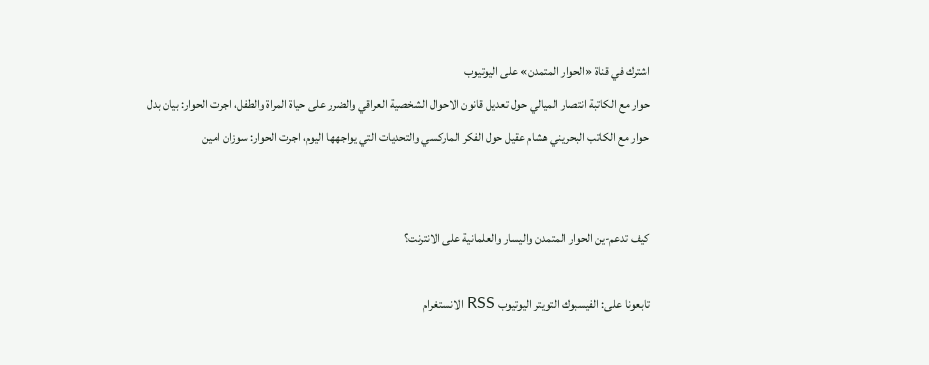اشترك في قناة «الحوار المتمدن» على اليوتيوب
حوار مع الكاتبة انتصار الميالي حول تعديل قانون الاحوال الشخصية العراقي والضرر على حياة المراة والطفل، اجرت الحوار: بيان بدل
حوار مع الكاتب البحريني هشام عقيل حول الفكر الماركسي والتحديات التي يواجهها اليوم، اجرت الحوار: سوزان امين


كيف تدعم-ين الحوار المتمدن واليسار والعلمانية على الانترنت؟

تابعونا على: الفيسبوك التويتر اليوتيوب RSS الانستغرام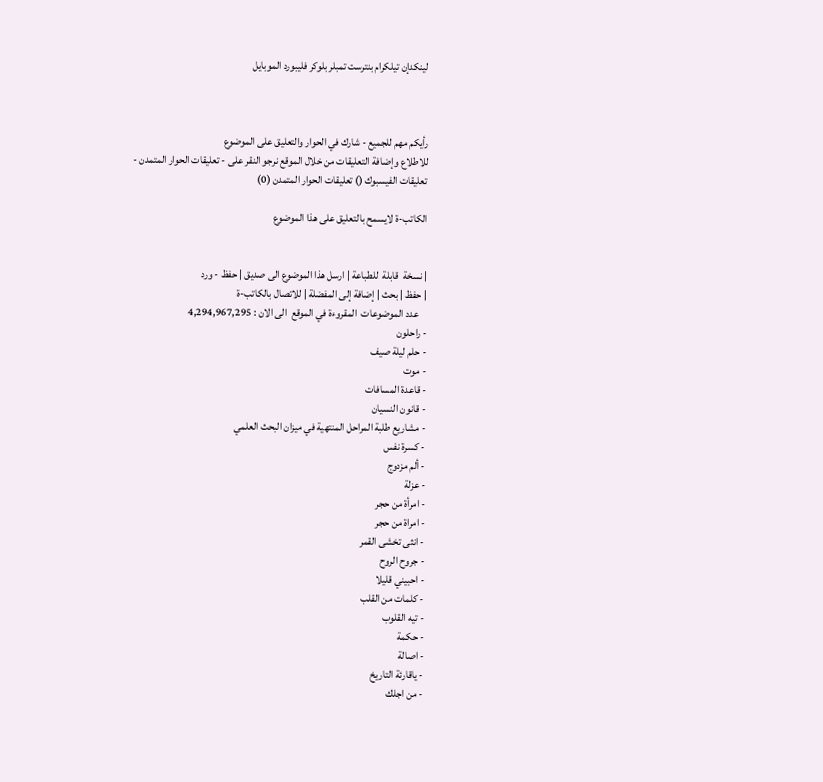لينكدإن تيلكرام بنترست تمبلر بلوكر فليبورد الموبايل



رأيكم مهم للجميع - شارك في الحوار والتعليق على الموضوع
للاطلاع وإضافة التعليقات من خلال الموقع نرجو النقر على - تعليقات الحوار المتمدن -
تعليقات الفيسبوك () تعليقات الحوار المتمدن (0)

الكاتب-ة لايسمح بالتعليق على هذا الموضوع


| نسخة  قابلة  للطباعة | ارسل هذا الموضوع الى صديق | حفظ - ورد
| حفظ | بحث | إضافة إلى المفضلة | للاتصال بالكاتب-ة
    عدد الموضوعات  المقروءة في الموقع  الى الان : 4,294,967,295
- راحلون
- حلم ليلة صيف
- موت
- قاعدة المسافات
- قانون النسيان
- مشاريع طلبة المراحل المنتهية في ميزان البحث العلمي
- كسرة نفس
- ألم مزدوج
- عزلة
- امرأة من حجر
- امراة من حجر
- انثى تخشى القمر
- جروح الروح
- احبيني قليلا
- كلمات من القلب
- تيه القلوب
- حكمة
- اصالة
- ياقارئة التاريخ
- من اجلك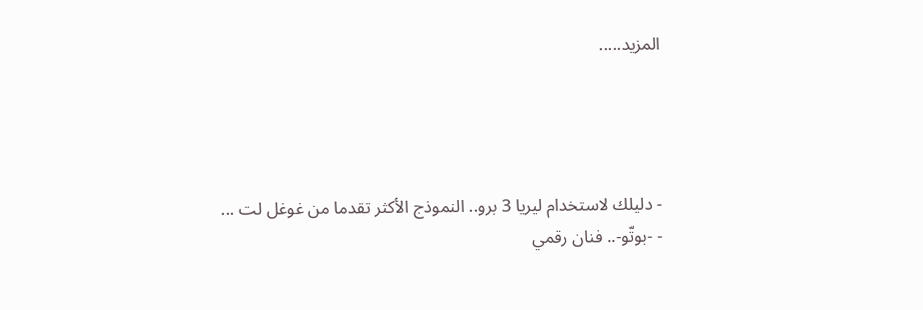المزيد.....




- دليلك لاستخدام ليريا 3 برو.. النموذج الأكثر تقدما من غوغل لت ...
- -بوتّو-.. فنان رقمي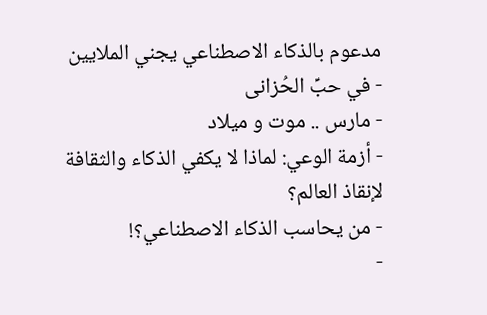مدعوم بالذكاء الاصطناعي يجني الملايين
- في حبِّ الحُزانى
- مارس .. موت و ميلاد
- أزمة الوعي: لماذا لا يكفي الذكاء والثقافة لإنقاذ العالم؟
- من يحاسب الذكاء الاصطناعي؟!
-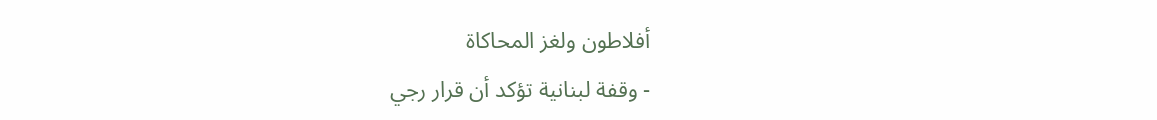أفلاطون ولغز المحاكاة
- وقفة لبنانية تؤكد أن قرار رجي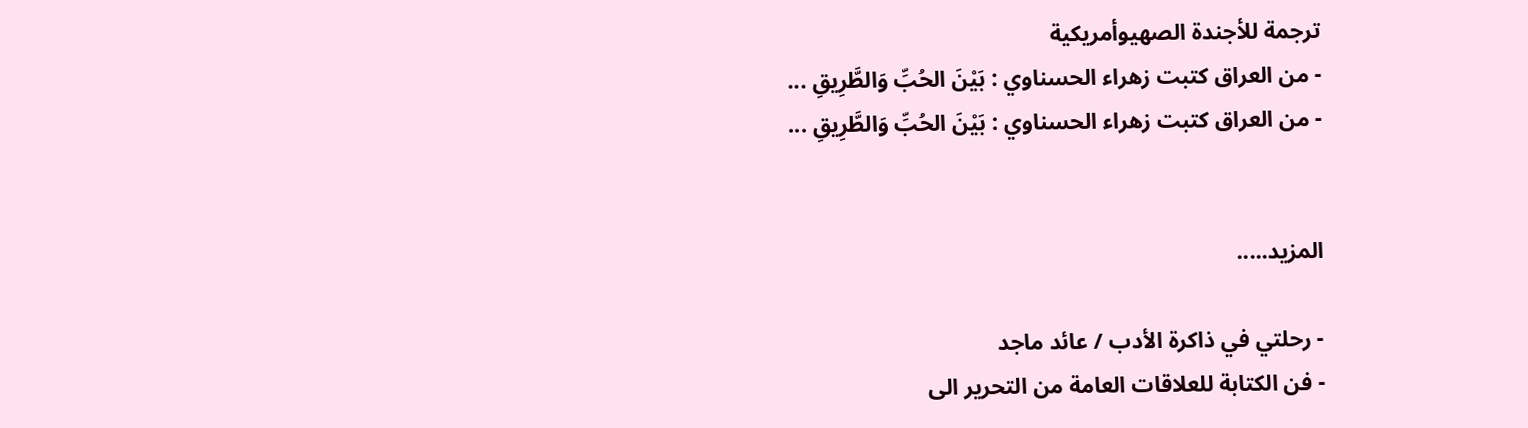ترجمة للأجندة الصهيوأمريكية
- من العراق كتبت زهراء الحسناوي : بَيْنَ الحُبِّ وَالطَّرِيقِ ...
- من العراق كتبت زهراء الحسناوي : بَيْنَ الحُبِّ وَالطَّرِيقِ ...


المزيد.....

- رحلتي في ذاكرة الأدب / عائد ماجد
- فن الكتابة للعلاقات العامة من التحرير الى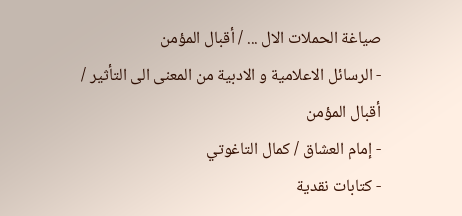صياغة الحملات الال ... / أقبال المؤمن
- الرسائل الاعلامية و الادبية من المعنى الى التأثير / أقبال المؤمن
- إمام العشاق / كمال التاغوتي
- كتابات نقدية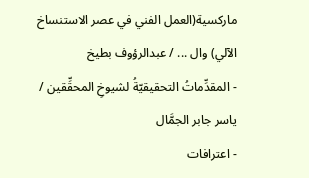ماركسية(العمل الفني في عصر الاستنساخ الآلي) وال ... / عبدالرؤوف بطيخ
- المقدِّماتُ التحقيقيّةُ لشيوخِ المحقِّقين / ياسر جابر الجمَّال
- اعترافات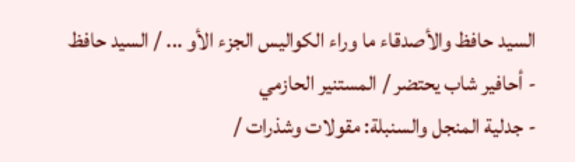السيد حافظ والأصدقاء ما وراء الكواليس الجزء الأو ... / السيد حافظ
- أحافير شاب يحتضر / المستنير الحازمي
- جدلية المنجل والسنبلة: مقولات وشذرات /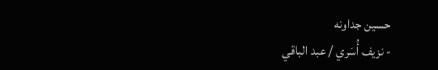حسين جداونه
- نزيف أُسَري / عبد الباقي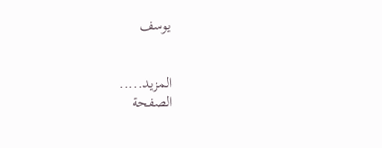يوسف


المزيد.....
الصفحة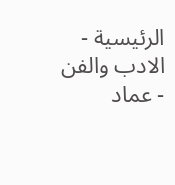الرئيسية - الادب والفن - عماد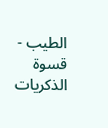الطيب - قسوة الذكريات